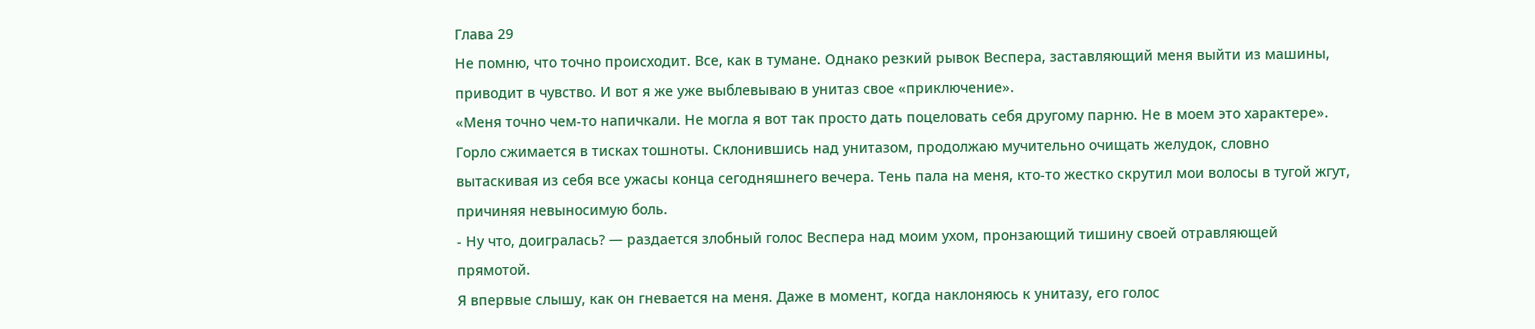Глава 29
Не помню, что точно происходит. Все, как в тумане. Однако резкий рывок Веспера, заставляющий меня выйти из машины, приводит в чувство. И вот я же уже выблевываю в унитаз свое «приключение».
«Меня точно чем-то напичкали. Не могла я вот так просто дать поцеловать себя другому парню. Не в моем это характере».
Горло сжимается в тисках тошноты. Склонившись над унитазом, продолжаю мучительно очищать желудок, словно вытаскивая из себя все ужасы конца сегодняшнего вечера. Тень пала на меня, кто-то жестко скрутил мои волосы в тугой жгут, причиняя невыносимую боль.
- Ну что, доигралась? — раздается злобный голос Веспера над моим ухом, пронзающий тишину своей отравляющей прямотой.
Я впервые слышу, как он гневается на меня. Даже в момент, когда наклоняюсь к унитазу, его голос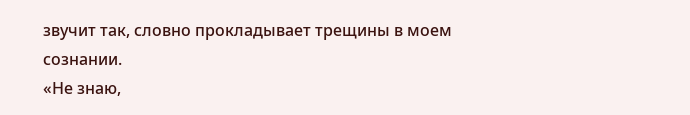звучит так, словно прокладывает трещины в моем сознании.
«Не знаю,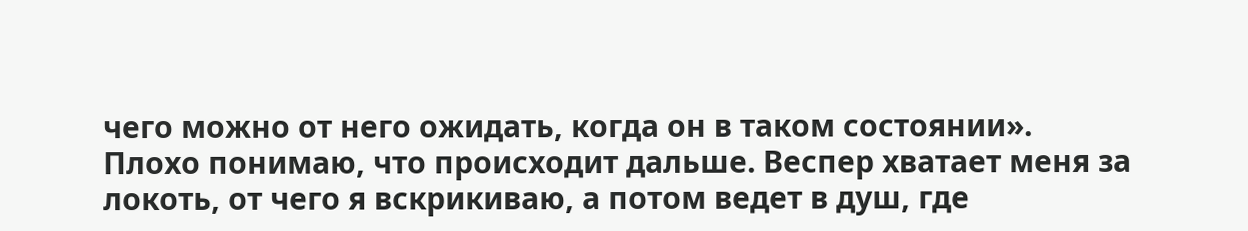чего можно от него ожидать, когда он в таком состоянии».
Плохо понимаю, что происходит дальше. Веспер хватает меня за локоть, от чего я вскрикиваю, а потом ведет в душ, где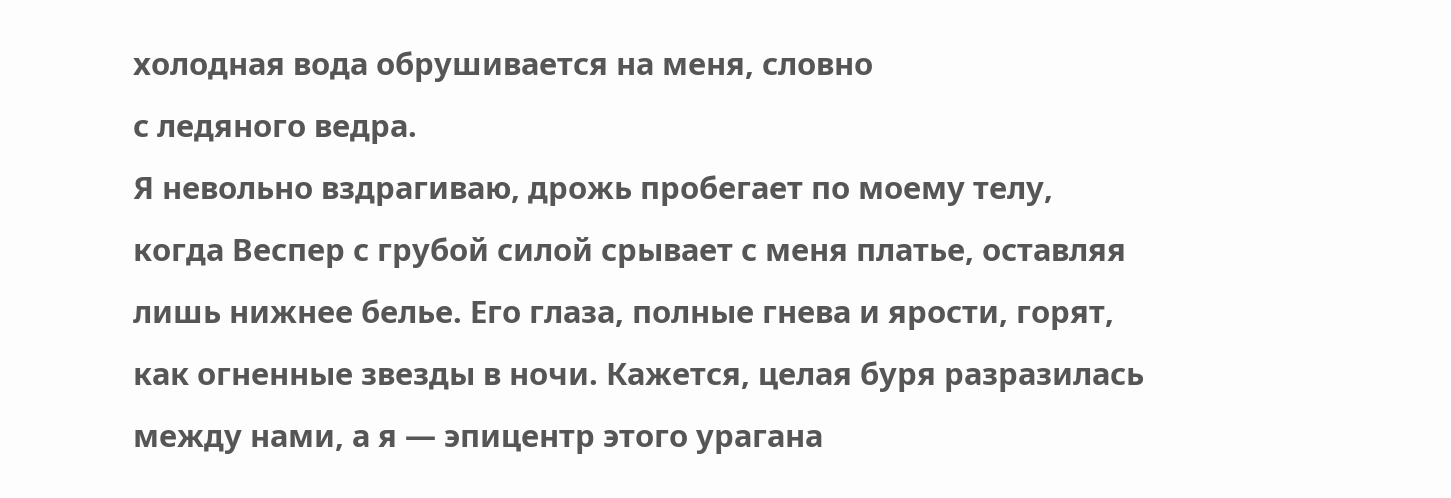холодная вода обрушивается на меня, словно
с ледяного ведра.
Я невольно вздрагиваю, дрожь пробегает по моему телу, когда Веспер с грубой силой срывает с меня платье, оставляя лишь нижнее белье. Его глаза, полные гнева и ярости, горят, как огненные звезды в ночи. Кажется, целая буря разразилась между нами, а я — эпицентр этого урагана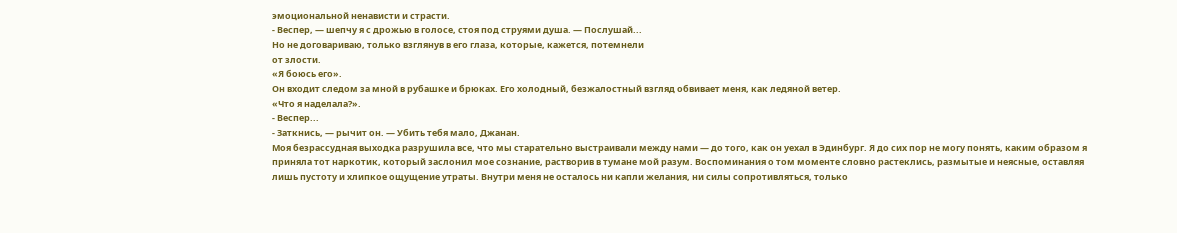эмоциональной ненависти и страсти.
- Веспер, — шепчу я с дрожью в голосе, стоя под струями душа. — Послушай...
Но не договариваю, только взглянув в его глаза, которые, кажется, потемнели
от злости.
«Я боюсь его».
Он входит следом за мной в рубашке и брюках. Его холодный, безжалостный взгляд обвивает меня, как ледяной ветер.
«Что я наделала?».
- Веспер...
- Заткнись, — рычит он. — Убить тебя мало, Джанан.
Моя безрассудная выходка разрушила все, что мы старательно выстраивали между нами — до того, как он уехал в Эдинбург. Я до сих пор не могу понять, каким образом я приняла тот наркотик, который заслонил мое сознание, растворив в тумане мой разум. Воспоминания о том моменте словно растеклись, размытые и неясные, оставляя лишь пустоту и хлипкое ощущение утраты. Внутри меня не осталось ни капли желания, ни силы сопротивляться, только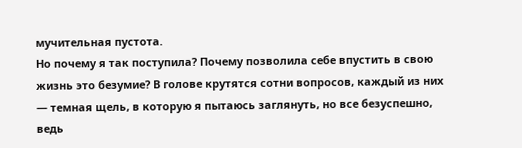мучительная пустота.
Но почему я так поступила? Почему позволила себе впустить в свою жизнь это безумие? В голове крутятся сотни вопросов, каждый из них — темная щель, в которую я пытаюсь заглянуть, но все безуспешно, ведь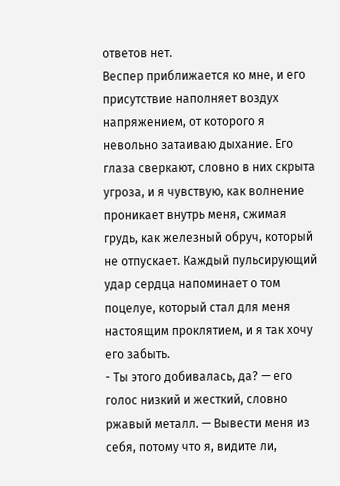ответов нет.
Веспер приближается ко мне, и его присутствие наполняет воздух напряжением, от которого я невольно затаиваю дыхание. Его глаза сверкают, словно в них скрыта угроза, и я чувствую, как волнение проникает внутрь меня, сжимая грудь, как железный обруч, который не отпускает. Каждый пульсирующий удар сердца напоминает о том поцелуе, который стал для меня настоящим проклятием, и я так хочу его забыть.
- Ты этого добивалась, да? — его голос низкий и жесткий, словно ржавый металл. — Вывести меня из себя, потому что я, видите ли,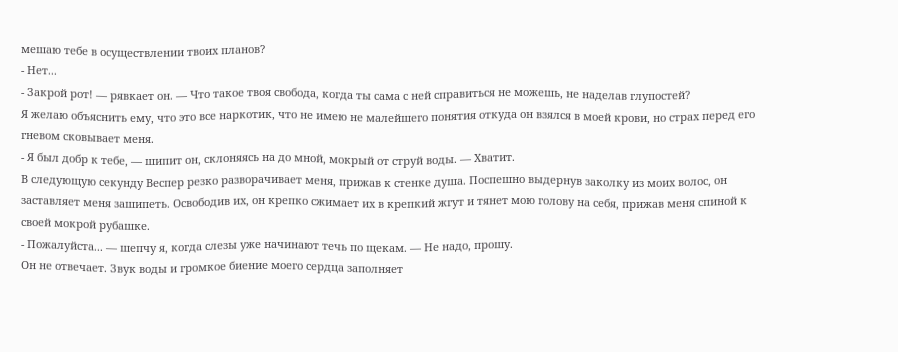мешаю тебе в осуществлении твоих планов?
- Нет...
- Закрой рот! — рявкает он. — Что такое твоя свобода, когда ты сама с ней справиться не можешь, не наделав глупостей?
Я желаю объяснить ему, что это все наркотик, что не имею не малейшего понятия откуда он взялся в моей крови, но страх перед его гневом сковывает меня.
- Я был добр к тебе, — шипит он, склоняясь на до мной, мокрый от струй воды. — Хватит.
В следующую секунду Веспер резко разворачивает меня, прижав к стенке душа. Поспешно выдернув заколку из моих волос, он заставляет меня зашипеть. Освободив их, он крепко сжимает их в крепкий жгут и тянет мою голову на себя, прижав меня спиной к своей мокрой рубашке.
- Пожалуйста... — шепчу я, когда слезы уже начинают течь по щекам. — Не надо, прошу.
Он не отвечает. Звук воды и громкое биение моего сердца заполняет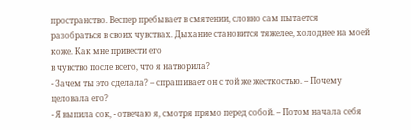пространство. Веспер пребывает в смятении, словно сам пытается разобраться в своих чувствах. Дыхание становится тяжелее, холоднее на моей коже. Как мне привести его
в чувство после всего, что я натворила?
- Зачем ты это сделала? – спрашивает он с той же жесткостью. – Почему целовала его?
- Я выпила сок, - отвечаю я, смотря прямо перед собой. – Потом начала себя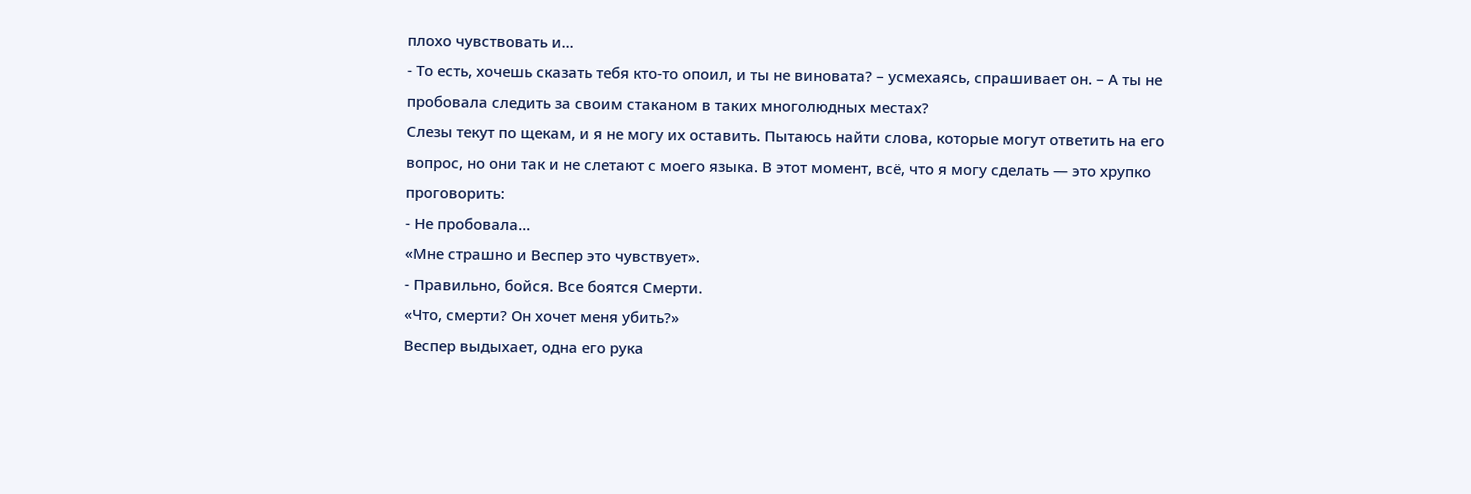плохо чувствовать и...
- То есть, хочешь сказать тебя кто-то опоил, и ты не виновата? – усмехаясь, спрашивает он. – А ты не пробовала следить за своим стаканом в таких многолюдных местах?
Слезы текут по щекам, и я не могу их оставить. Пытаюсь найти слова, которые могут ответить на его вопрос, но они так и не слетают с моего языка. В этот момент, всё, что я могу сделать — это хрупко проговорить:
- Не пробовала...
«Мне страшно и Веспер это чувствует».
- Правильно, бойся. Все боятся Смерти.
«Что, смерти? Он хочет меня убить?»
Веспер выдыхает, одна его рука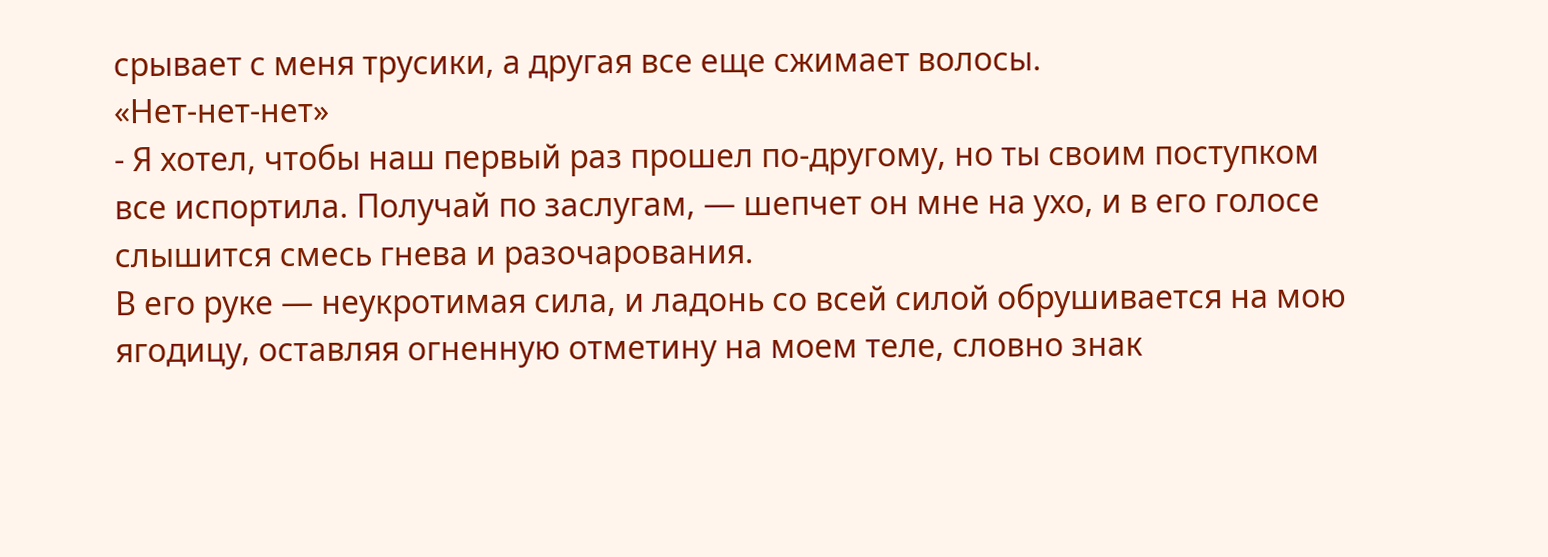срывает с меня трусики, а другая все еще сжимает волосы.
«Нет-нет-нет»
- Я хотел, чтобы наш первый раз прошел по-другому, но ты своим поступком
все испортила. Получай по заслугам, — шепчет он мне на ухо, и в его голосе слышится смесь гнева и разочарования.
В его руке — неукротимая сила, и ладонь со всей силой обрушивается на мою ягодицу, оставляя огненную отметину на моем теле, словно знак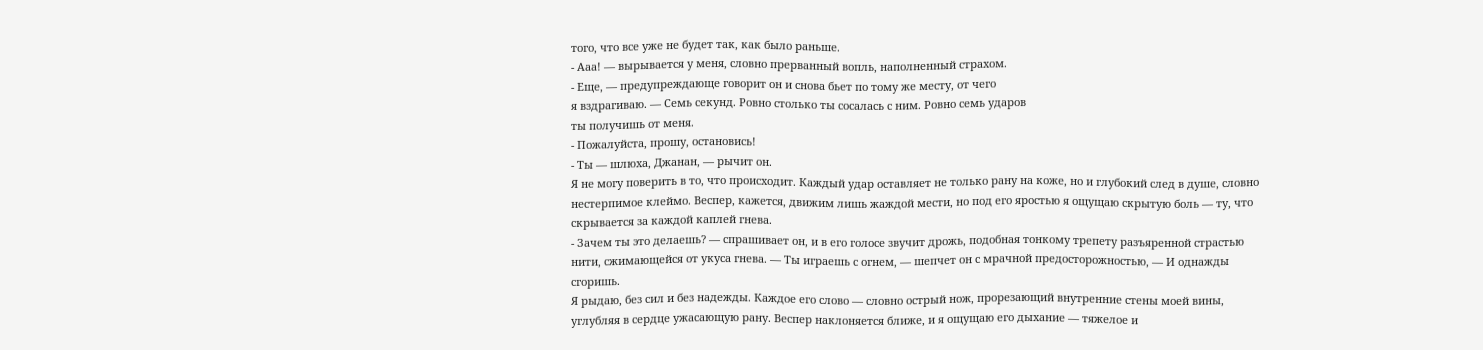того, что все уже не будет так, как было раньше.
- Ааа! — вырывается у меня, словно прерванный вопль, наполненный страхом.
- Еще, — предупреждающе говорит он и снова бьет по тому же месту, от чего
я вздрагиваю. — Семь секунд. Ровно столько ты сосалась с ним. Ровно семь ударов
ты получишь от меня.
- Пожалуйста, прошу, остановись!
- Ты — шлюха, Джанан, — рычит он.
Я не могу поверить в то, что происходит. Каждый удар оставляет не только рану на коже, но и глубокий след в душе, словно нестерпимое клеймо. Веспер, кажется, движим лишь жаждой мести, но под его яростью я ощущаю скрытую боль — ту, что скрывается за каждой каплей гнева.
- Зачем ты это делаешь? — спрашивает он, и в его голосе звучит дрожь, подобная тонкому трепету разъяренной страстью нити, сжимающейся от укуса гнева. — Ты играешь с огнем, — шепчет он с мрачной предосторожностью, — И однажды сгоришь.
Я рыдаю, без сил и без надежды. Каждое его слово — словно острый нож, прорезающий внутренние стены моей вины, углубляя в сердце ужасающую рану. Веспер наклоняется ближе, и я ощущаю его дыхание — тяжелое и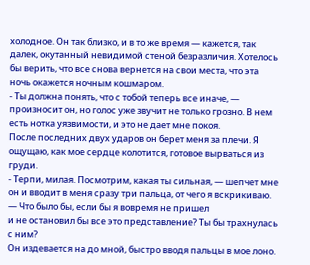холодное. Он так близко, и в то же время — кажется, так далек, окутанный невидимой стеной безразличия. Хотелось бы верить, что все снова вернется на свои места, что эта ночь окажется ночным кошмаром.
- Ты должна понять, что с тобой теперь все иначе, — произносит он, но голос уже звучит не только грозно. В нем есть нотка уязвимости, и это не дает мне покоя.
После последних двух ударов он берет меня за плечи. Я ощущаю, как мое сердце колотится, готовое вырваться из груди.
- Терпи, милая. Посмотрим, какая ты сильная, — шепчет мне он и вводит в меня сразу три пальца, от чего я вскрикиваю. — Что было бы, если бы я вовремя не пришел
и не остановил бы все это представление? Ты бы трахнулась с ним?
Он издевается на до мной, быстро вводя пальцы в мое лоно.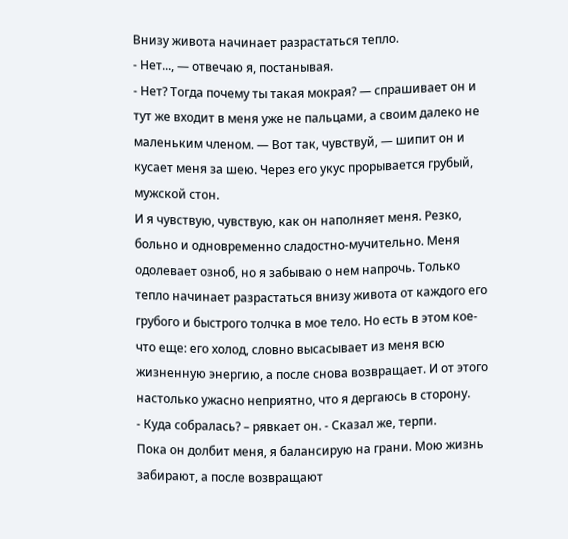Внизу живота начинает разрастаться тепло.
- Нет..., — отвечаю я, постанывая.
- Нет? Тогда почему ты такая мокрая? — спрашивает он и тут же входит в меня уже не пальцами, а своим далеко не маленьким членом. — Вот так, чувствуй, — шипит он и кусает меня за шею. Через его укус прорывается грубый, мужской стон.
И я чувствую, чувствую, как он наполняет меня. Резко, больно и одновременно сладостно-мучительно. Меня одолевает озноб, но я забываю о нем напрочь. Только тепло начинает разрастаться внизу живота от каждого его грубого и быстрого толчка в мое тело. Но есть в этом кое-что еще: его холод, словно высасывает из меня всю жизненную энергию, а после снова возвращает. И от этого настолько ужасно неприятно, что я дергаюсь в сторону.
- Куда собралась? – рявкает он. - Сказал же, терпи.
Пока он долбит меня, я балансирую на грани. Мою жизнь забирают, а после возвращают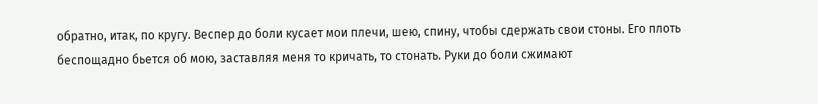обратно, итак, по кругу. Веспер до боли кусает мои плечи, шею, спину, чтобы сдержать свои стоны. Его плоть беспощадно бьется об мою, заставляя меня то кричать, то стонать. Руки до боли сжимают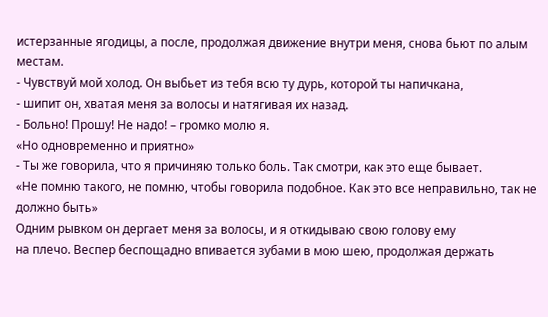истерзанные ягодицы, а после, продолжая движение внутри меня, снова бьют по алым местам.
- Чувствуй мой холод. Он выбьет из тебя всю ту дурь, которой ты напичкана,
- шипит он, хватая меня за волосы и натягивая их назад.
- Больно! Прошу! Не надо! – громко молю я.
«Но одновременно и приятно»
- Ты же говорила, что я причиняю только боль. Так смотри, как это еще бывает.
«Не помню такого, не помню, чтобы говорила подобное. Как это все неправильно, так не должно быть»
Одним рывком он дергает меня за волосы, и я откидываю свою голову ему
на плечо. Веспер беспощадно впивается зубами в мою шею, продолжая держать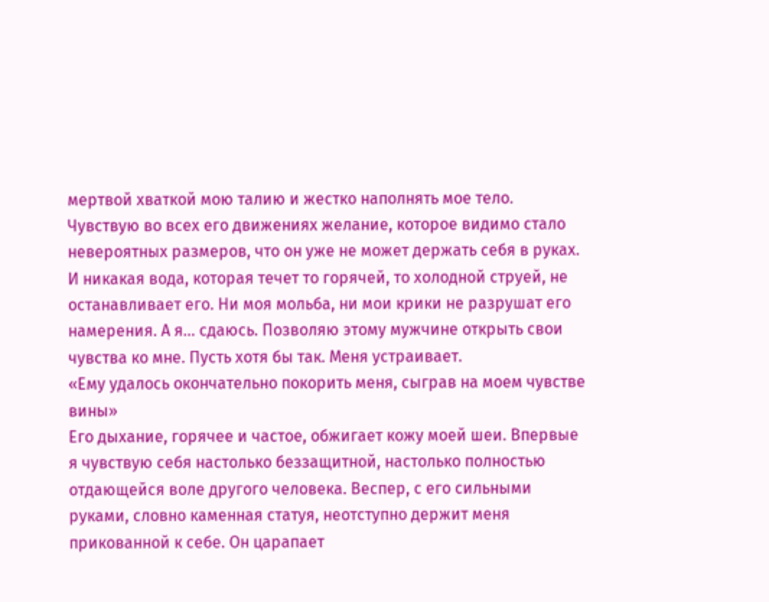мертвой хваткой мою талию и жестко наполнять мое тело. Чувствую во всех его движениях желание, которое видимо стало невероятных размеров, что он уже не может держать себя в руках. И никакая вода, которая течет то горячей, то холодной струей, не останавливает его. Ни моя мольба, ни мои крики не разрушат его намерения. А я... сдаюсь. Позволяю этому мужчине открыть свои чувства ко мне. Пусть хотя бы так. Меня устраивает.
«Ему удалось окончательно покорить меня, сыграв на моем чувстве вины»
Его дыхание, горячее и частое, обжигает кожу моей шеи. Впервые я чувствую себя настолько беззащитной, настолько полностью отдающейся воле другого человека. Веспер, с его сильными руками, словно каменная статуя, неотступно держит меня прикованной к себе. Он царапает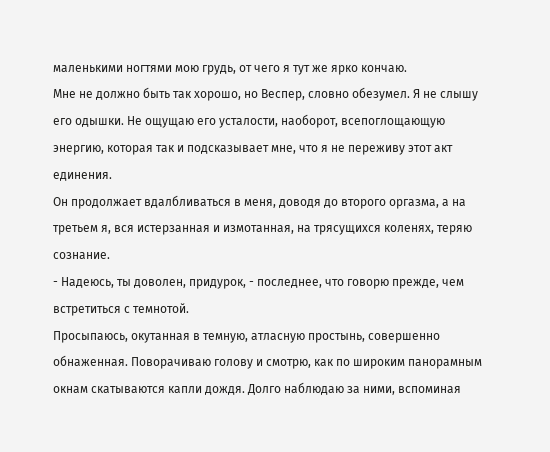маленькими ногтями мою грудь, от чего я тут же ярко кончаю.
Мне не должно быть так хорошо, но Веспер, словно обезумел. Я не слышу его одышки. Не ощущаю его усталости, наоборот, всепоглощающую энергию, которая так и подсказывает мне, что я не переживу этот акт единения.
Он продолжает вдалбливаться в меня, доводя до второго оргазма, а на третьем я, вся истерзанная и измотанная, на трясущихся коленях, теряю сознание.
- Надеюсь, ты доволен, придурок, - последнее, что говорю прежде, чем встретиться с темнотой.
Просыпаюсь, окутанная в темную, атласную простынь, совершенно обнаженная. Поворачиваю голову и смотрю, как по широким панорамным окнам скатываются капли дождя. Долго наблюдаю за ними, вспоминая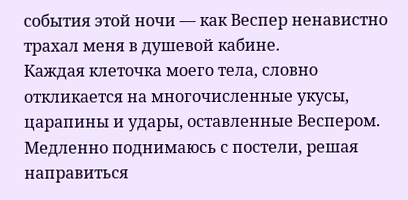события этой ночи — как Веспер ненавистно трахал меня в душевой кабине.
Каждая клеточка моего тела, словно откликается на многочисленные укусы, царапины и удары, оставленные Веспером. Медленно поднимаюсь с постели, решая направиться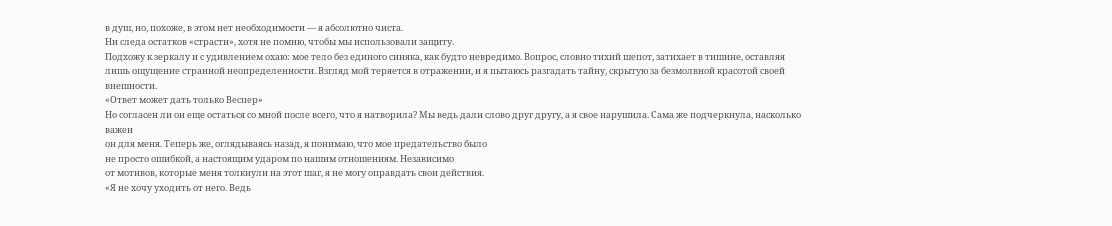в душ, но, похоже, в этом нет необходимости — я абсолютно чиста.
Ни следа остатков «страсти», хотя не помню, чтобы мы использовали защиту.
Подхожу к зеркалу и с удивлением охаю: мое тело без единого синяка, как будто невредимо. Вопрос, словно тихий шепот, затихает в тишине, оставляя лишь ощущение странной неопределенности. Взгляд мой теряется в отражении, и я пытаюсь разгадать тайну, скрытую за безмолвной красотой своей внешности.
«Ответ может дать только Веспер»
Но согласен ли он еще остаться со мной после всего, что я натворила? Мы ведь дали слово друг другу, а я свое нарушила. Сама же подчеркнула, насколько важен
он для меня. Теперь же, оглядываясь назад, я понимаю, что мое предательство было
не просто ошибкой, а настоящим ударом по нашим отношениям. Независимо
от мотивов, которые меня толкнули на этот шаг, я не могу оправдать свои действия.
«Я не хочу уходить от него. Ведь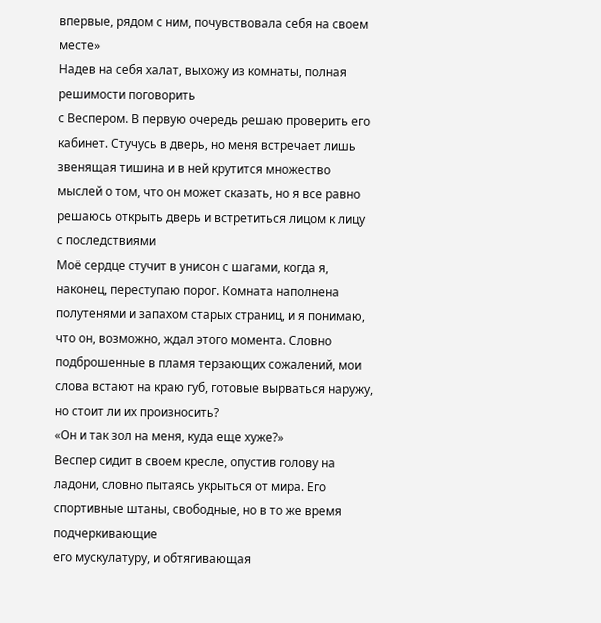впервые, рядом с ним, почувствовала себя на своем месте»
Надев на себя халат, выхожу из комнаты, полная решимости поговорить
с Веспером. В первую очередь решаю проверить его кабинет. Стучусь в дверь, но меня встречает лишь звенящая тишина и в ней крутится множество мыслей о том, что он может сказать, но я все равно решаюсь открыть дверь и встретиться лицом к лицу
с последствиями
Моё сердце стучит в унисон с шагами, когда я, наконец, переступаю порог. Комната наполнена полутенями и запахом старых страниц, и я понимаю, что он, возможно, ждал этого момента. Словно подброшенные в пламя терзающих сожалений, мои слова встают на краю губ, готовые вырваться наружу, но стоит ли их произносить?
«Он и так зол на меня, куда еще хуже?»
Веспер сидит в своем кресле, опустив голову на ладони, словно пытаясь укрыться от мира. Его спортивные штаны, свободные, но в то же время подчеркивающие
его мускулатуру, и обтягивающая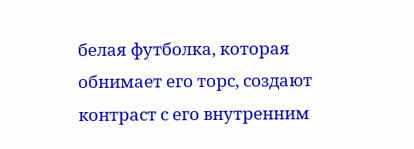белая футболка, которая обнимает его торс, создают контраст с его внутренним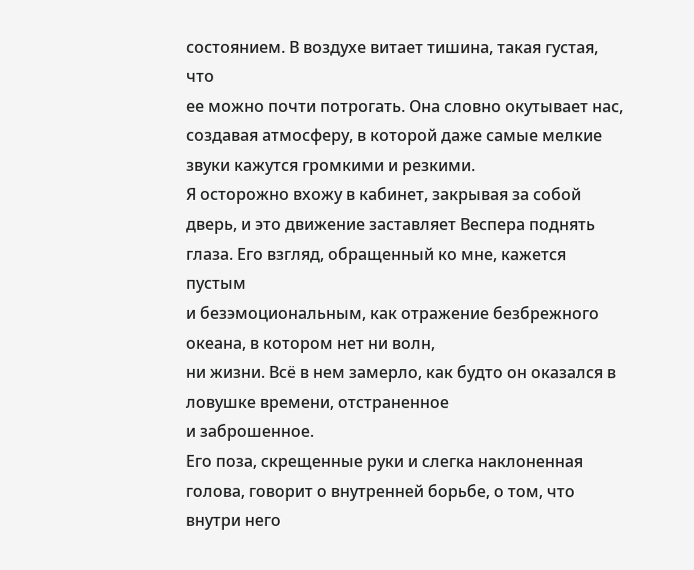состоянием. В воздухе витает тишина, такая густая, что
ее можно почти потрогать. Она словно окутывает нас, создавая атмосферу, в которой даже самые мелкие звуки кажутся громкими и резкими.
Я осторожно вхожу в кабинет, закрывая за собой дверь, и это движение заставляет Веспера поднять глаза. Его взгляд, обращенный ко мне, кажется пустым
и безэмоциональным, как отражение безбрежного океана, в котором нет ни волн,
ни жизни. Всё в нем замерло, как будто он оказался в ловушке времени, отстраненное
и заброшенное.
Его поза, скрещенные руки и слегка наклоненная голова, говорит о внутренней борьбе, о том, что внутри него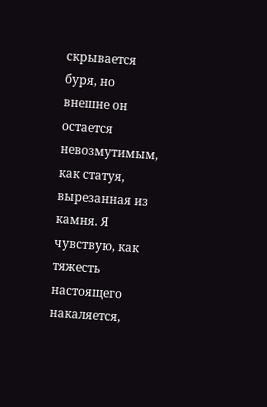скрывается буря, но внешне он остается невозмутимым, как статуя, вырезанная из камня. Я чувствую, как тяжесть настоящего накаляется,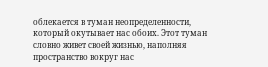облекается в туман неопределенности, который окутывает нас обоих. Этот туман словно живет своей жизнью, наполняя пространство вокруг нас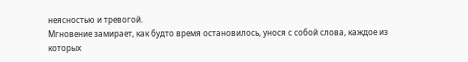неясностью и тревогой.
Мгновение замирает, как будто время остановилось, унося с собой слова, каждое из которых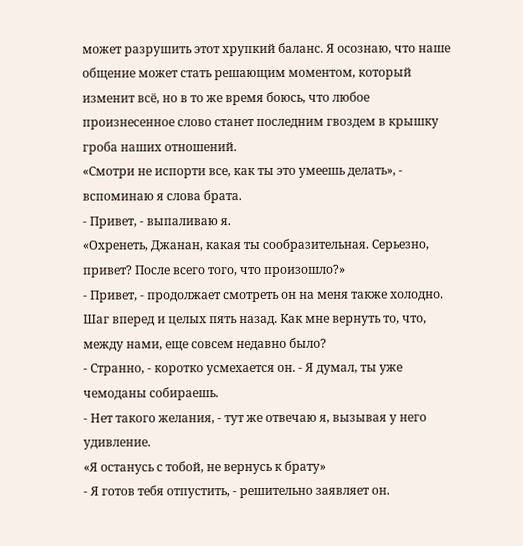может разрушить этот хрупкий баланс. Я осознаю, что наше общение может стать решающим моментом, который изменит всё, но в то же время боюсь, что любое произнесенное слово станет последним гвоздем в крышку гроба наших отношений.
«Смотри не испорти все, как ты это умеешь делать», - вспоминаю я слова брата.
- Привет, - выпаливаю я.
«Охренеть, Джанан, какая ты сообразительная. Серьезно, привет? После всего того, что произошло?»
- Привет, - продолжает смотреть он на меня также холодно.
Шаг вперед и целых пять назад. Как мне вернуть то, что, между нами, еще совсем недавно было?
- Странно, - коротко усмехается он. - Я думал, ты уже чемоданы собираешь.
- Нет такого желания, - тут же отвечаю я, вызывая у него удивление.
«Я останусь с тобой, не вернусь к брату»
- Я готов тебя отпустить, - решительно заявляет он.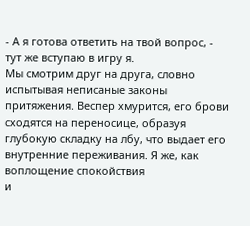- А я готова ответить на твой вопрос, - тут же вступаю в игру я.
Мы смотрим друг на друга, словно испытывая неписаные законы притяжения. Веспер хмурится, его брови сходятся на переносице, образуя глубокую складку на лбу, что выдает его внутренние переживания. Я же, как воплощение спокойствия
и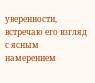уверенности, встречаю его взгляд с ясным намерением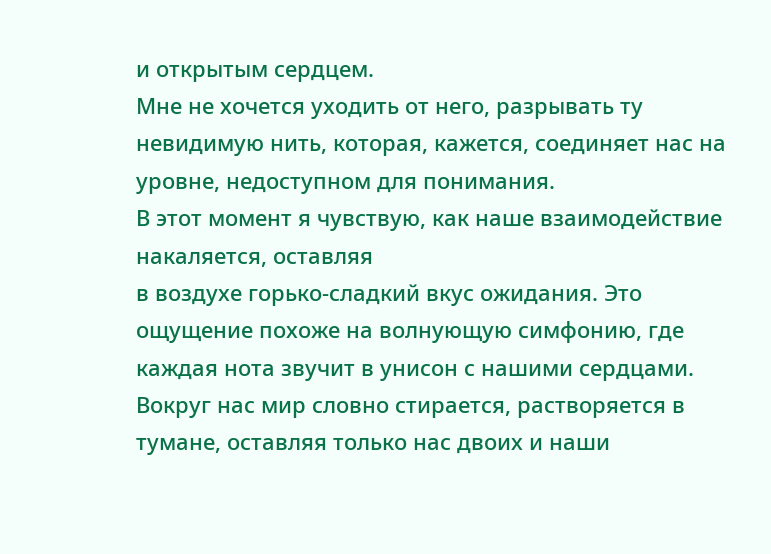и открытым сердцем.
Мне не хочется уходить от него, разрывать ту невидимую нить, которая, кажется, соединяет нас на уровне, недоступном для понимания.
В этот момент я чувствую, как наше взаимодействие накаляется, оставляя
в воздухе горько-сладкий вкус ожидания. Это ощущение похоже на волнующую симфонию, где каждая нота звучит в унисон с нашими сердцами. Вокруг нас мир словно стирается, растворяется в тумане, оставляя только нас двоих и наши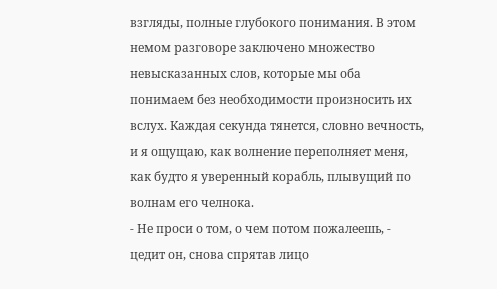взгляды, полные глубокого понимания. В этом немом разговоре заключено множество невысказанных слов, которые мы оба понимаем без необходимости произносить их вслух. Каждая секунда тянется, словно вечность, и я ощущаю, как волнение переполняет меня, как будто я уверенный корабль, плывущий по волнам его челнока.
- Не проси о том, о чем потом пожалеешь, - цедит он, снова спрятав лицо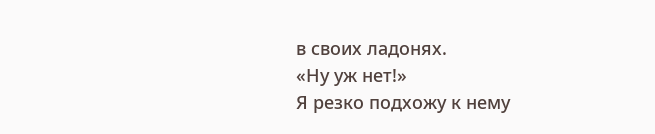в своих ладонях.
«Ну уж нет!»
Я резко подхожу к нему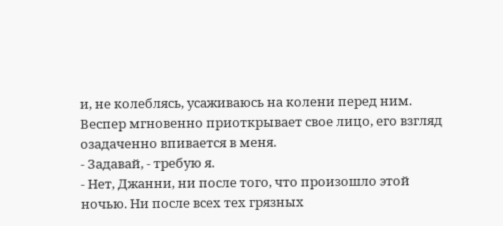и, не колеблясь, усаживаюсь на колени перед ним. Веспер мгновенно приоткрывает свое лицо, его взгляд озадаченно впивается в меня.
- Задавай, - требую я.
- Нет, Джанни, ни после того, что произошло этой ночью. Ни после всех тех грязных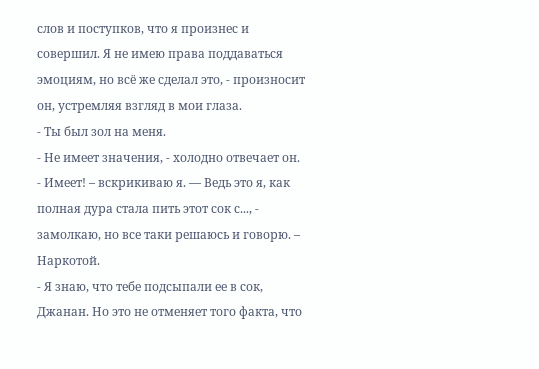слов и поступков, что я произнес и совершил. Я не имею права поддаваться эмоциям, но всё же сделал это, - произносит он, устремляя взгляд в мои глаза.
- Ты был зол на меня.
- Не имеет значения, - холодно отвечает он.
- Имеет! – вскрикиваю я. — Ведь это я, как полная дура стала пить этот сок с..., - замолкаю, но все таки решаюсь и говорю. – Наркотой.
- Я знаю, что тебе подсыпали ее в сок, Джанан. Но это не отменяет того факта, что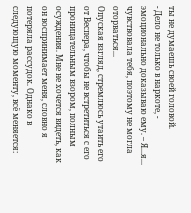ты не думаешь своей головой.
- Дело не только в наркоте, - эмоционально доказываю ему. – Я...я... чувствовала тебя, поэтому не могла оторваться...
Опуская взгляд, стремлюсь утаить его от Веспера, чтобы не встретиться с его проницательным взором, полным осуждения. Мне не хочется видеть, как
он воспринимает меня, словно я потеряла рассудок. Однако в следующую моменту, всё меняется: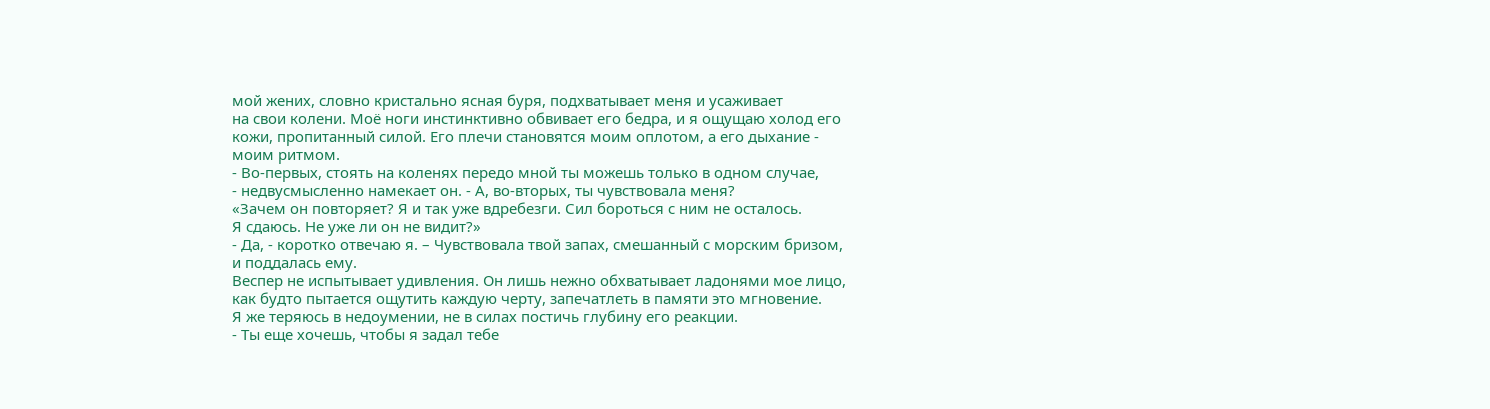мой жених, словно кристально ясная буря, подхватывает меня и усаживает
на свои колени. Моё ноги инстинктивно обвивает его бедра, и я ощущаю холод его кожи, пропитанный силой. Его плечи становятся моим оплотом, а его дыхание - моим ритмом.
- Во-первых, стоять на коленях передо мной ты можешь только в одном случае,
- недвусмысленно намекает он. - А, во-вторых, ты чувствовала меня?
«Зачем он повторяет? Я и так уже вдребезги. Сил бороться с ним не осталось.
Я сдаюсь. Не уже ли он не видит?»
- Да, - коротко отвечаю я. – Чувствовала твой запах, смешанный с морским бризом, и поддалась ему.
Веспер не испытывает удивления. Он лишь нежно обхватывает ладонями мое лицо, как будто пытается ощутить каждую черту, запечатлеть в памяти это мгновение.
Я же теряюсь в недоумении, не в силах постичь глубину его реакции.
- Ты еще хочешь, чтобы я задал тебе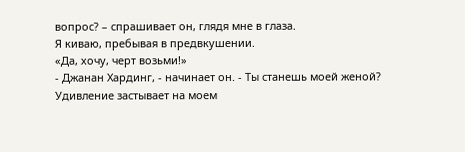вопрос? – спрашивает он, глядя мне в глаза.
Я киваю, пребывая в предвкушении.
«Да, хочу, черт возьми!»
- Джанан Хардинг, - начинает он. - Ты станешь моей женой?
Удивление застывает на моем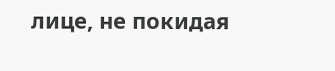лице, не покидая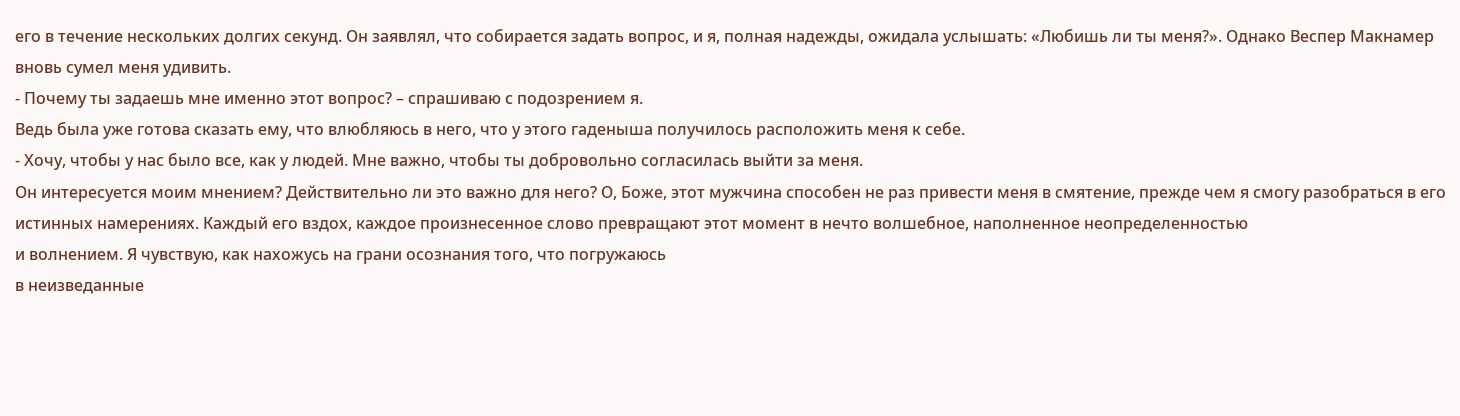его в течение нескольких долгих секунд. Он заявлял, что собирается задать вопрос, и я, полная надежды, ожидала услышать: «Любишь ли ты меня?». Однако Веспер Макнамер вновь сумел меня удивить.
- Почему ты задаешь мне именно этот вопрос? – спрашиваю с подозрением я.
Ведь была уже готова сказать ему, что влюбляюсь в него, что у этого гаденыша получилось расположить меня к себе.
- Хочу, чтобы у нас было все, как у людей. Мне важно, чтобы ты добровольно согласилась выйти за меня.
Он интересуется моим мнением? Действительно ли это важно для него? О, Боже, этот мужчина способен не раз привести меня в смятение, прежде чем я смогу разобраться в его истинных намерениях. Каждый его вздох, каждое произнесенное слово превращают этот момент в нечто волшебное, наполненное неопределенностью
и волнением. Я чувствую, как нахожусь на грани осознания того, что погружаюсь
в неизведанные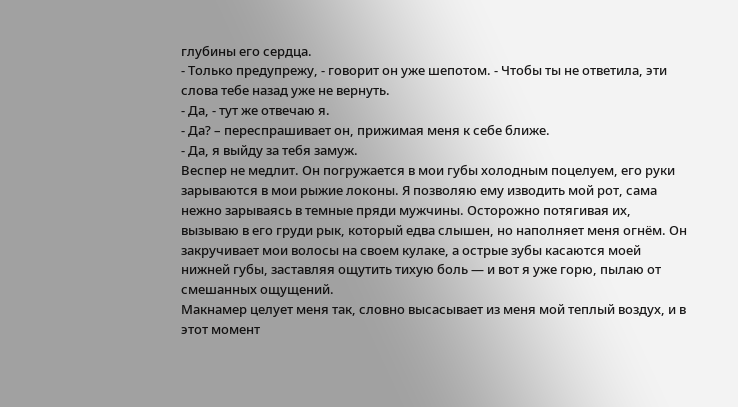глубины его сердца.
- Только предупрежу, - говорит он уже шепотом. - Чтобы ты не ответила, эти слова тебе назад уже не вернуть.
- Да, - тут же отвечаю я.
- Да? – переспрашивает он, прижимая меня к себе ближе.
- Да, я выйду за тебя замуж.
Веспер не медлит. Он погружается в мои губы холодным поцелуем, его руки зарываются в мои рыжие локоны. Я позволяю ему изводить мой рот, сама нежно зарываясь в темные пряди мужчины. Осторожно потягивая их, вызываю в его груди рык, который едва слышен, но наполняет меня огнём. Он закручивает мои волосы на своем кулаке, а острые зубы касаются моей нижней губы, заставляя ощутить тихую боль — и вот я уже горю, пылаю от смешанных ощущений.
Макнамер целует меня так, словно высасывает из меня мой теплый воздух, и в этот момент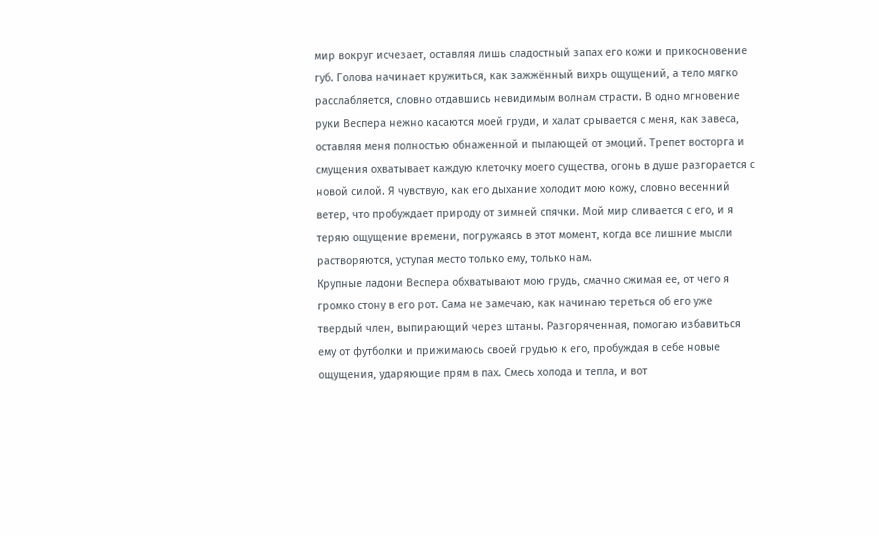мир вокруг исчезает, оставляя лишь сладостный запах его кожи и прикосновение губ. Голова начинает кружиться, как зажжённый вихрь ощущений, а тело мягко расслабляется, словно отдавшись невидимым волнам страсти. В одно мгновение руки Веспера нежно касаются моей груди, и халат срывается с меня, как завеса, оставляя меня полностью обнаженной и пылающей от эмоций. Трепет восторга и смущения охватывает каждую клеточку моего существа, огонь в душе разгорается с новой силой. Я чувствую, как его дыхание холодит мою кожу, словно весенний ветер, что пробуждает природу от зимней спячки. Мой мир сливается с его, и я теряю ощущение времени, погружаясь в этот момент, когда все лишние мысли растворяются, уступая место только ему, только нам.
Крупные ладони Веспера обхватывают мою грудь, смачно сжимая ее, от чего я громко стону в его рот. Сама не замечаю, как начинаю тереться об его уже твердый член, выпирающий через штаны. Разгоряченная, помогаю избавиться ему от футболки и прижимаюсь своей грудью к его, пробуждая в себе новые ощущения, ударяющие прям в пах. Смесь холода и тепла, и вот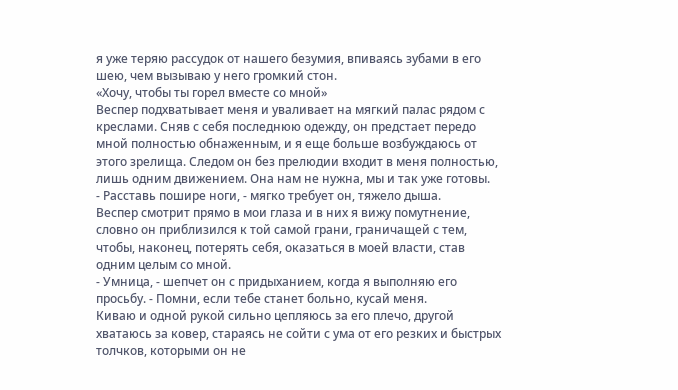я уже теряю рассудок от нашего безумия, впиваясь зубами в его шею, чем вызываю у него громкий стон.
«Хочу, чтобы ты горел вместе со мной»
Веспер подхватывает меня и уваливает на мягкий палас рядом с креслами. Сняв с себя последнюю одежду, он предстает передо мной полностью обнаженным, и я еще больше возбуждаюсь от этого зрелища. Следом он без прелюдии входит в меня полностью, лишь одним движением. Она нам не нужна, мы и так уже готовы.
- Расставь пошире ноги, - мягко требует он, тяжело дыша.
Веспер смотрит прямо в мои глаза и в них я вижу помутнение, словно он приблизился к той самой грани, граничащей с тем, чтобы, наконец, потерять себя, оказаться в моей власти, став одним целым со мной.
- Умница, - шепчет он с придыханием, когда я выполняю его просьбу. - Помни, если тебе станет больно, кусай меня.
Киваю и одной рукой сильно цепляюсь за его плечо, другой хватаюсь за ковер, стараясь не сойти с ума от его резких и быстрых толчков, которыми он не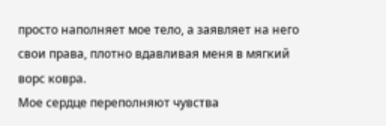просто наполняет мое тело, а заявляет на него свои права, плотно вдавливая меня в мягкий ворс ковра.
Мое сердце переполняют чувства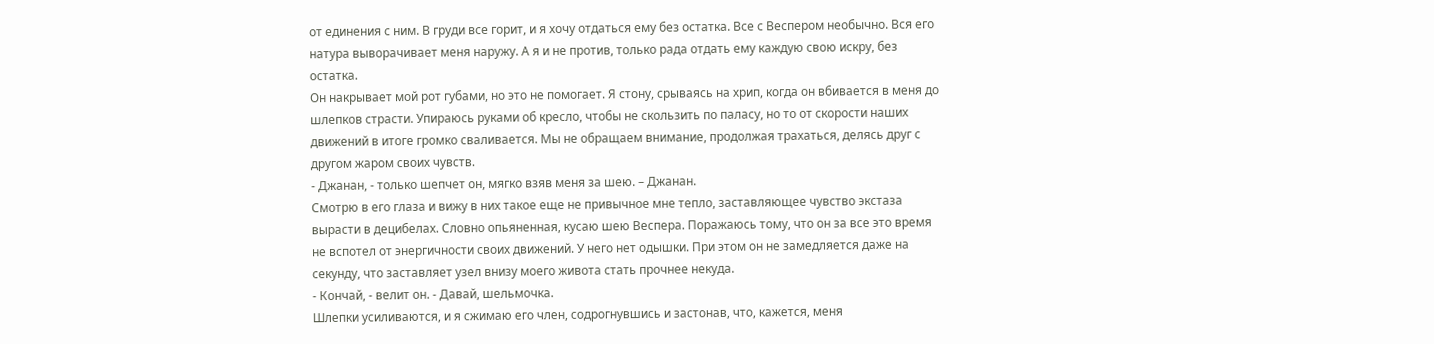от единения с ним. В груди все горит, и я хочу отдаться ему без остатка. Все с Веспером необычно. Вся его натура выворачивает меня наружу. А я и не против, только рада отдать ему каждую свою искру, без остатка.
Он накрывает мой рот губами, но это не помогает. Я стону, срываясь на хрип, когда он вбивается в меня до шлепков страсти. Упираюсь руками об кресло, чтобы не скользить по паласу, но то от скорости наших движений в итоге громко сваливается. Мы не обращаем внимание, продолжая трахаться, делясь друг с другом жаром своих чувств.
- Джанан, - только шепчет он, мягко взяв меня за шею. – Джанан.
Смотрю в его глаза и вижу в них такое еще не привычное мне тепло, заставляющее чувство экстаза вырасти в децибелах. Словно опьяненная, кусаю шею Веспера. Поражаюсь тому, что он за все это время не вспотел от энергичности своих движений. У него нет одышки. При этом он не замедляется даже на секунду, что заставляет узел внизу моего живота стать прочнее некуда.
- Кончай, - велит он. - Давай, шельмочка.
Шлепки усиливаются, и я сжимаю его член, содрогнувшись и застонав, что, кажется, меня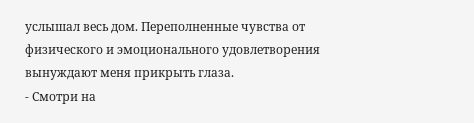услышал весь дом. Переполненные чувства от физического и эмоционального удовлетворения вынуждают меня прикрыть глаза.
- Смотри на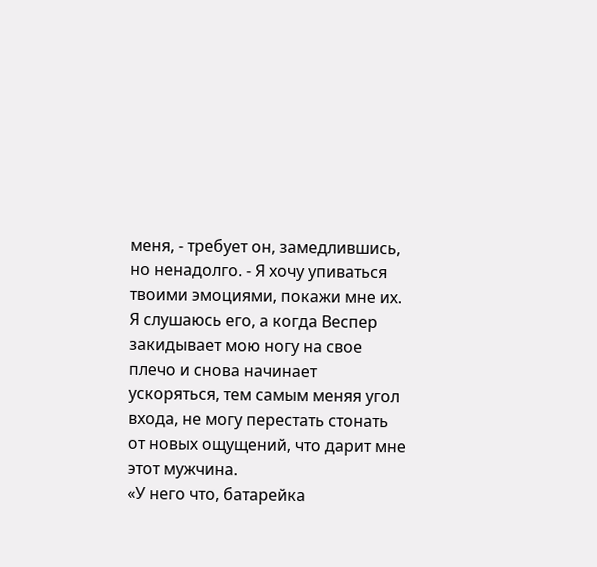меня, - требует он, замедлившись, но ненадолго. - Я хочу упиваться твоими эмоциями, покажи мне их.
Я слушаюсь его, а когда Веспер закидывает мою ногу на свое плечо и снова начинает ускоряться, тем самым меняя угол входа, не могу перестать стонать от новых ощущений, что дарит мне этот мужчина.
«У него что, батарейка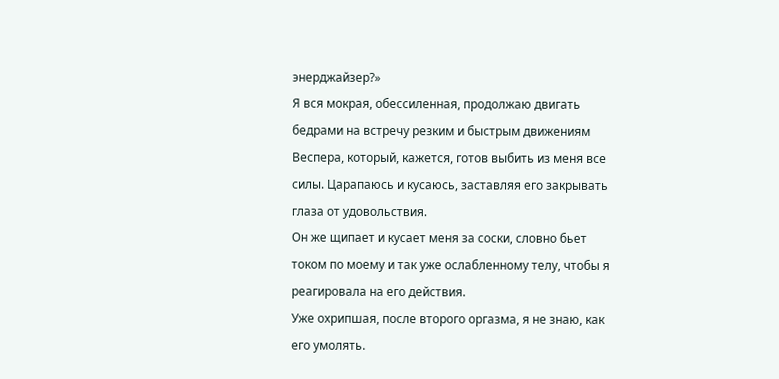энерджайзер?»
Я вся мокрая, обессиленная, продолжаю двигать бедрами на встречу резким и быстрым движениям Веспера, который, кажется, готов выбить из меня все силы. Царапаюсь и кусаюсь, заставляя его закрывать глаза от удовольствия.
Он же щипает и кусает меня за соски, словно бьет током по моему и так уже ослабленному телу, чтобы я реагировала на его действия.
Уже охрипшая, после второго оргазма, я не знаю, как его умолять.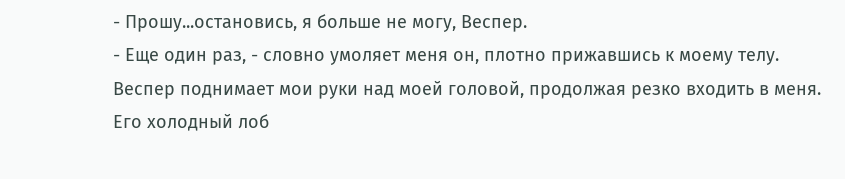- Прошу...остановись, я больше не могу, Веспер.
- Еще один раз, - словно умоляет меня он, плотно прижавшись к моему телу.
Веспер поднимает мои руки над моей головой, продолжая резко входить в меня. Его холодный лоб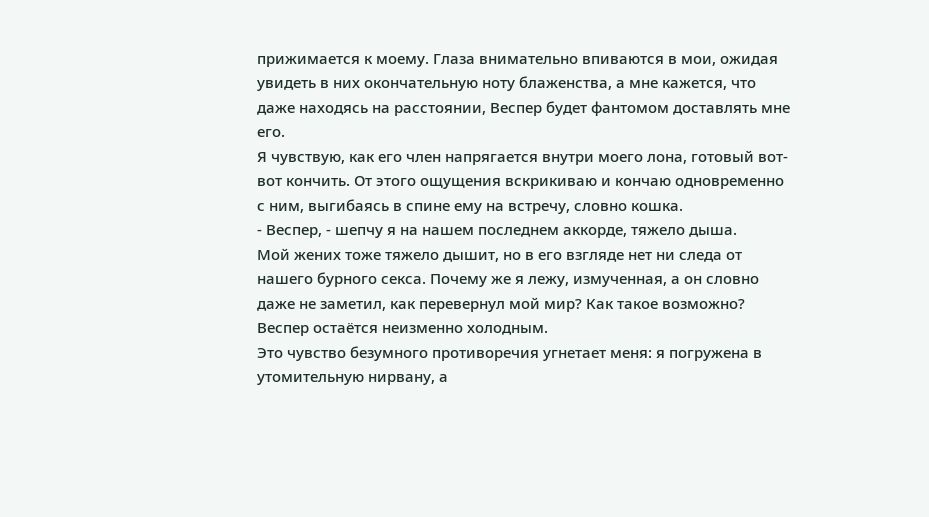прижимается к моему. Глаза внимательно впиваются в мои, ожидая увидеть в них окончательную ноту блаженства, а мне кажется, что даже находясь на расстоянии, Веспер будет фантомом доставлять мне его.
Я чувствую, как его член напрягается внутри моего лона, готовый вот-вот кончить. От этого ощущения вскрикиваю и кончаю одновременно с ним, выгибаясь в спине ему на встречу, словно кошка.
- Веспер, - шепчу я на нашем последнем аккорде, тяжело дыша.
Мой жених тоже тяжело дышит, но в его взгляде нет ни следа от нашего бурного секса. Почему же я лежу, измученная, а он словно даже не заметил, как перевернул мой мир? Как такое возможно? Веспер остаётся неизменно холодным.
Это чувство безумного противоречия угнетает меня: я погружена в утомительную нирвану, а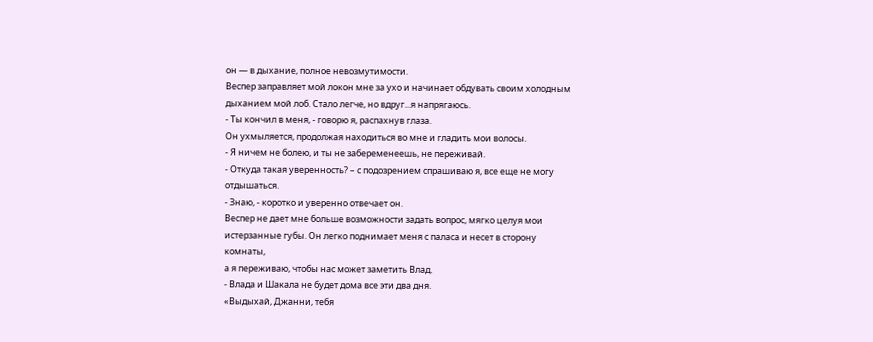он — в дыхание, полное невозмутимости.
Веспер заправляет мой локон мне за ухо и начинает обдувать своим холодным дыханием мой лоб. Стало легче, но вдруг...я напрягаюсь.
- Ты кончил в меня, - говорю я, распахнув глаза.
Он ухмыляется, продолжая находиться во мне и гладить мои волосы.
- Я ничем не болею, и ты не забеременеешь, не переживай.
- Откуда такая уверенность? – с подозрением спрашиваю я, все еще не могу отдышаться.
- Знаю, - коротко и уверенно отвечает он.
Веспер не дает мне больше возможности задать вопрос, мягко целуя мои истерзанные губы. Он легко поднимает меня с паласа и несет в сторону комнаты,
а я переживаю, чтобы нас может заметить Влад.
- Влада и Шакала не будет дома все эти два дня.
«Выдыхай, Джанни, тебя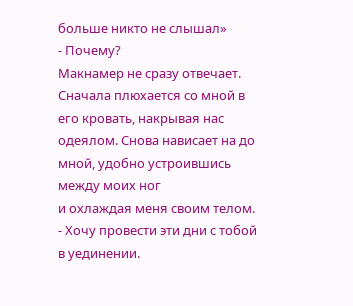больше никто не слышал»
- Почему?
Макнамер не сразу отвечает. Сначала плюхается со мной в его кровать, накрывая нас одеялом. Снова нависает на до мной, удобно устроившись между моих ног
и охлаждая меня своим телом.
- Хочу провести эти дни с тобой в уединении.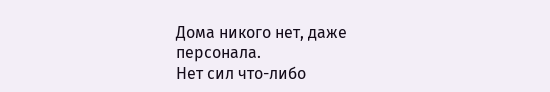Дома никого нет, даже персонала.
Нет сил что-либо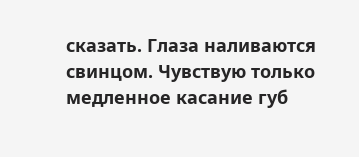сказать. Глаза наливаются свинцом. Чувствую только медленное касание губ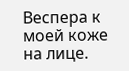Веспера к моей коже на лице.